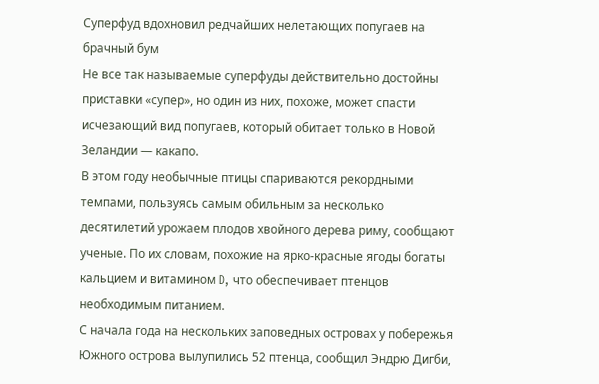Суперфуд вдохновил редчайших нелетающих попугаев на брачный бум
Не все так называемые суперфуды действительно достойны приставки «супер», но один из них, похоже, может спасти исчезающий вид попугаев, который обитает только в Новой Зеландии — какапо.
В этом году необычные птицы спариваются рекордными темпами, пользуясь самым обильным за несколько десятилетий урожаем плодов хвойного дерева риму, сообщают ученые. По их словам, похожие на ярко-красные ягоды богаты кальцием и витамином D, что обеспечивает птенцов необходимым питанием.
С начала года на нескольких заповедных островах у побережья Южного острова вылупились 52 птенца, сообщил Эндрю Дигби,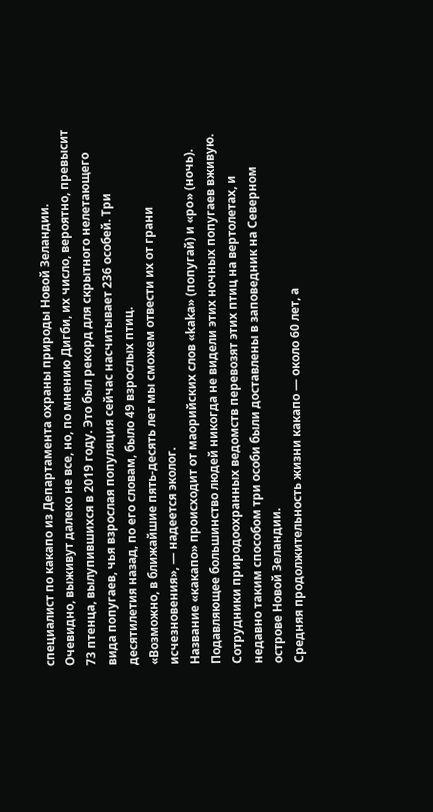специалист по какапо из Департамента охраны природы Новой Зеландии.
Очевидно, выживут далеко не все, но, по мнению Дигби, их число, вероятно, превысит 73 птенца, вылупившихся в 2019 году. Это был рекорд для скрытного нелетающего вида попугаев, чья взрослая популяция сейчас насчитывает 236 особей. Три десятилетия назад, по его словам, было 49 взрослых птиц.
«Возможно, в ближайшие пять-десять лет мы сможем отвести их от грани исчезновения», — надеется эколог.
Название «какапо» происходит от маорийских слов «kaka» (попугай) и «po» (ночь). Подавляющее большинство людей никогда не видели этих ночных попугаев вживую. Сотрудники природоохранных ведомств перевозят этих птиц на вертолетах, и недавно таким способом три особи были доставлены в заповедник на Северном острове Новой Зеландии.
Средняя продолжительность жизни какапо — около 60 лет, а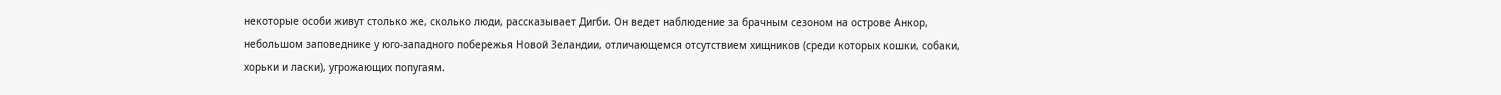некоторые особи живут столько же, сколько люди, рассказывает Дигби. Он ведет наблюдение за брачным сезоном на острове Анкор, небольшом заповеднике у юго-западного побережья Новой Зеландии, отличающемся отсутствием хищников (среди которых кошки, собаки, хорьки и ласки), угрожающих попугаям.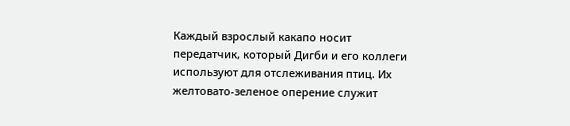Каждый взрослый какапо носит передатчик, который Дигби и его коллеги используют для отслеживания птиц. Их желтовато-зеленое оперение служит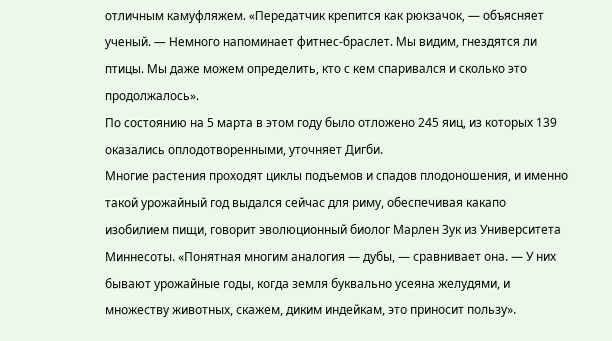отличным камуфляжем. «Передатчик крепится как рюкзачок, — объясняет ученый. — Немного напоминает фитнес-браслет. Мы видим, гнездятся ли птицы. Мы даже можем определить, кто с кем спаривался и сколько это продолжалось».
По состоянию на 5 марта в этом году было отложено 245 яиц, из которых 139 оказались оплодотворенными, уточняет Дигби.
Многие растения проходят циклы подъемов и спадов плодоношения, и именно такой урожайный год выдался сейчас для риму, обеспечивая какапо изобилием пищи, говорит эволюционный биолог Марлен Зук из Университета Миннесоты. «Понятная многим аналогия — дубы, — сравнивает она. — У них бывают урожайные годы, когда земля буквально усеяна желудями, и множеству животных, скажем, диким индейкам, это приносит пользу».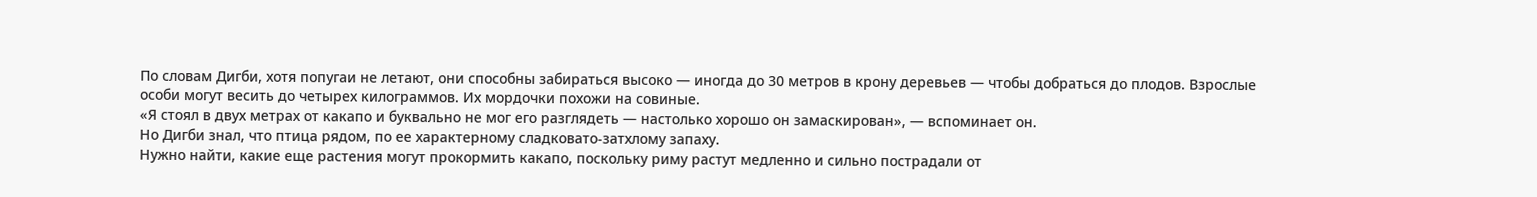По словам Дигби, хотя попугаи не летают, они способны забираться высоко — иногда до 30 метров в крону деревьев — чтобы добраться до плодов. Взрослые особи могут весить до четырех килограммов. Их мордочки похожи на совиные.
«Я стоял в двух метрах от какапо и буквально не мог его разглядеть — настолько хорошо он замаскирован», — вспоминает он.
Но Дигби знал, что птица рядом, по ее характерному сладковато-затхлому запаху.
Нужно найти, какие еще растения могут прокормить какапо, поскольку риму растут медленно и сильно пострадали от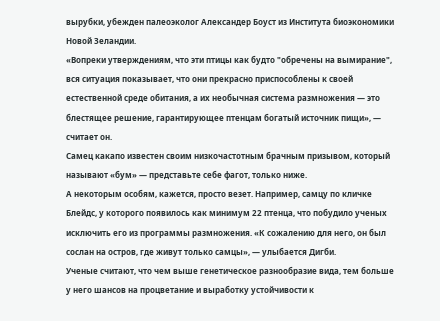вырубки, убежден палеоэколог Александер Боуст из Института биоэкономики Новой Зеландии.
«Вопреки утверждениям, что эти птицы как будто "обречены на вымирание", вся ситуация показывает, что они прекрасно приспособлены к своей естественной среде обитания, а их необычная система размножения — это блестящее решение, гарантирующее птенцам богатый источник пищи», — считает он.
Самец какапо известен своим низкочастотным брачным призывом, который называют «бум» — представьте себе фагот, только ниже.
А некоторым особям, кажется, просто везет. Например, самцу по кличке Блейдс, у которого появилось как минимум 22 птенца, что побудило ученых исключить его из программы размножения. «К сожалению для него, он был сослан на остров, где живут только самцы», — улыбается Дигби.
Ученые считают, что чем выше генетическое разнообразие вида, тем больше у него шансов на процветание и выработку устойчивости к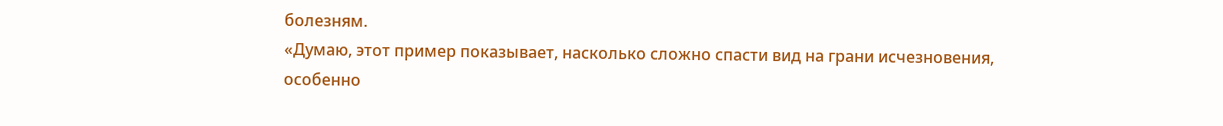болезням.
«Думаю, этот пример показывает, насколько сложно спасти вид на грани исчезновения, особенно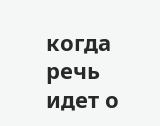когда речь идет о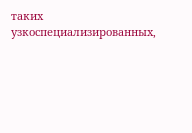таких узкоспециализированных,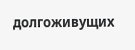долгоживущих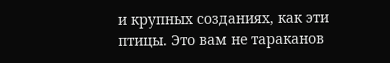и крупных созданиях, как эти птицы. Это вам не тараканов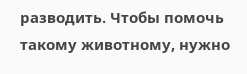разводить. Чтобы помочь такому животному, нужно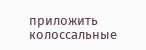приложить колоссальные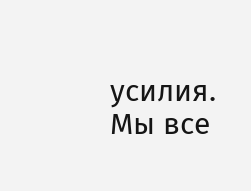усилия. Мы все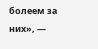болеем за них», —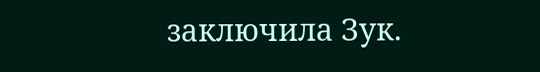заключила Зук.